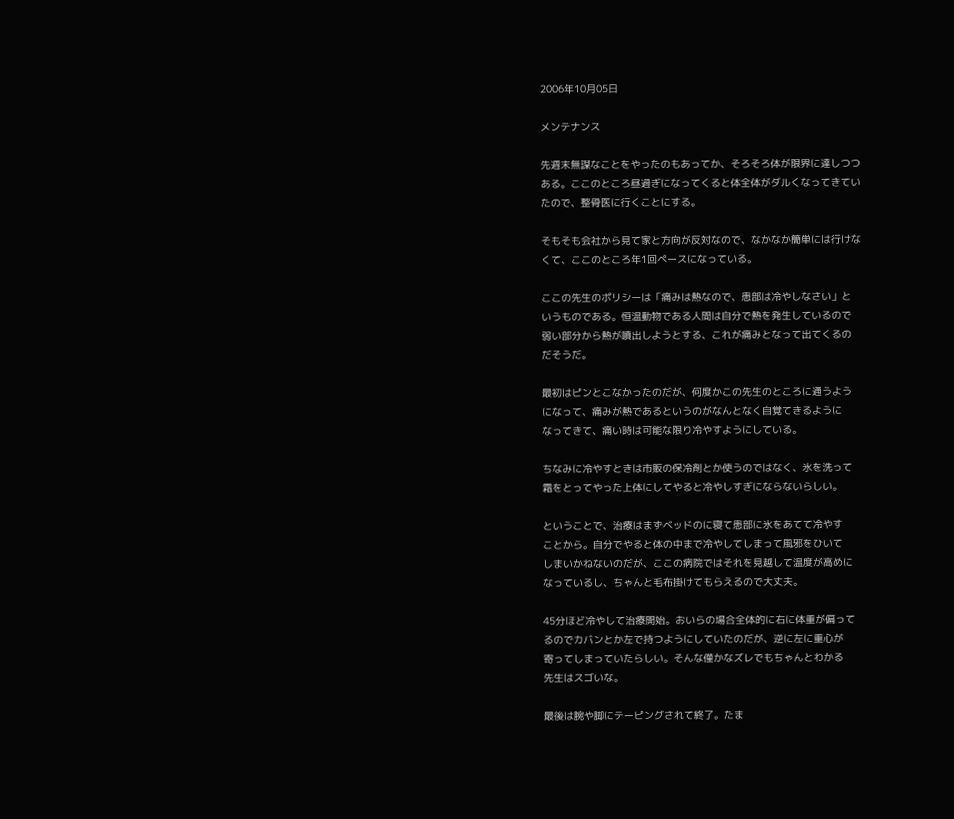2006年10月05日

メンテナンス

先週末無謀なことをやったのもあってか、そろそろ体が限界に達しつつ
ある。ここのところ昼過ぎになってくると体全体がダルくなってきてい
たので、整骨医に行くことにする。

そもそも会社から見て家と方向が反対なので、なかなか簡単には行けな
くて、ここのところ年1回ペースになっている。

ここの先生のポリシーは「痛みは熱なので、患部は冷やしなさい」と
いうものである。恒温動物である人間は自分で熱を発生しているので
弱い部分から熱が噴出しようとする、これが痛みとなって出てくるの
だそうだ。

最初はピンとこなかったのだが、何度かこの先生のところに通うよう
になって、痛みが熱であるというのがなんとなく自覚てきるように
なってきて、痛い時は可能な限り冷やすようにしている。

ちなみに冷やすときは市販の保冷剤とか使うのではなく、氷を洗って
霜をとってやった上体にしてやると冷やしすぎにならないらしい。

ということで、治療はまずベッドのに寝て患部に氷をあてて冷やす
ことから。自分でやると体の中まで冷やしてしまって風邪をひいて
しまいかねないのだが、ここの病院ではそれを見越して温度が高めに
なっているし、ちゃんと毛布掛けてもらえるので大丈夫。

45分ほど冷やして治療開始。おいらの場合全体的に右に体重が偏って
るのでカバンとか左で持つようにしていたのだが、逆に左に重心が
寄ってしまっていたらしい。そんな僅かなズレでもちゃんとわかる
先生はスゴいな。

最後は腕や脚にテーピングされて終了。たま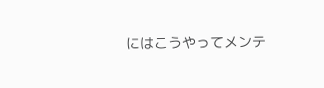にはこうやってメンテ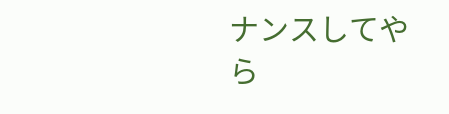ナンスしてやら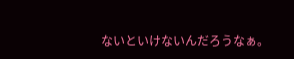ないといけないんだろうなぁ。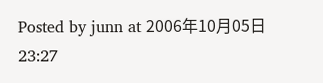Posted by junn at 2006年10月05日 23:27